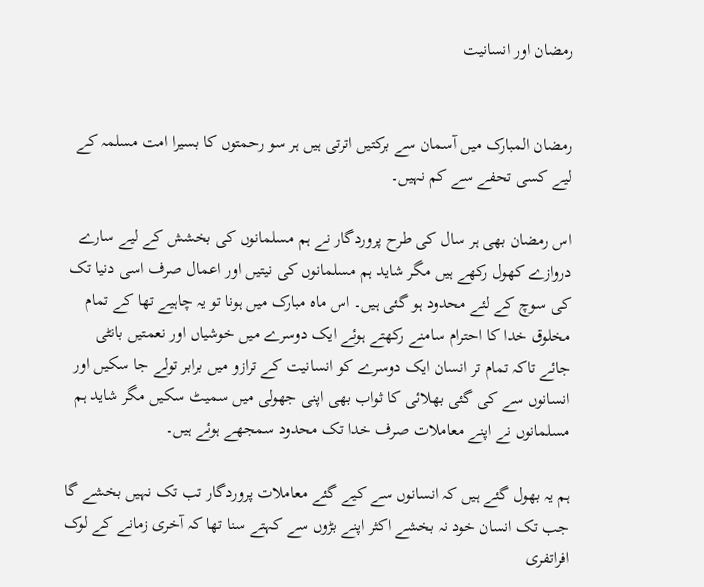رمضان اور انسانیت


رمضان المبارک میں آسمان سے برکتیں اترتی ہیں ہر سو رحمتوں کا بسیرا امت مسلمہ کے لیے کسی تحفے سے کم نہیں۔

اس رمضان بھی ہر سال کی طرح پروردگار نے ہم مسلمانوں کی بخشش کے لیے سارے دروازے کھول رکھے ہیں مگر شاید ہم مسلمانوں کی نیتیں اور اعمال صرف اسی دنیا تک کی سوچ کے لئے محدود ہو گئی ہیں۔ اس ماہ مبارک میں ہونا تو یہ چاہیے تھا کے تمام مخلوق خدا کا احترام سامنے رکھتے ہوئے ایک دوسرے میں خوشیاں اور نعمتیں بانٹی جائے تاکہ تمام تر انسان ایک دوسرے کو انسانیت کے ترازو میں برابر تولے جا سکیں اور انسانوں سے کی گئی بھلائی کا ثواب بھی اپنی جھولی میں سمیٹ سکیں مگر شاید ہم مسلمانوں نے اپنے معاملات صرف خدا تک محدود سمجھے ہوئے ہیں۔

ہم یہ بھول گئے ہیں کہ انسانوں سے کیے گئے معاملات پروردگار تب تک نہیں بخشے گا جب تک انسان خود نہ بخشے اکثر اپنے بڑوں سے کہتے سنا تھا کہ آخری زمانے کے لوک افراتفری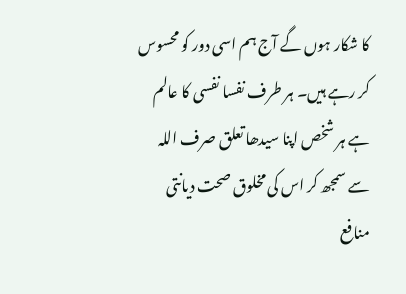کا شکار ہوں گے آج ہم اسی دور کو محسوس کر رہے ہیں۔ ہر طرف نفسا نفسی کا عالم ہے ہر شخص اپنا سیدھا تعلق صرف اللہ سے سمجھ کر اس کی مخلوق صحت دیانتی منافع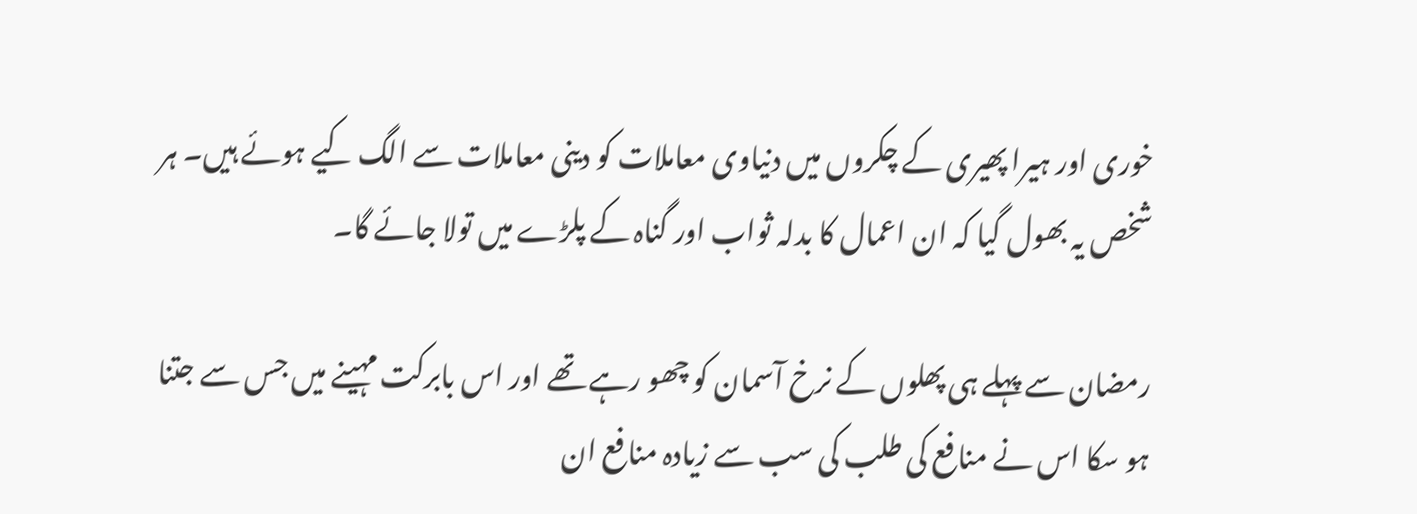خوری اور ہیرا پھیری کے چکروں میں دنیاوی معاملات کو دینی معاملات سے الگ کیے ہوئے ہیں۔ ہر شخص یہ بھول گیا کہ ان اعمال کا بدلہ ثواب اور گناہ کے پلڑے میں تولا جائے گا۔

رمضان سے پہلے ہی پھلوں کے نرخ آسمان کو چھو رہے تھے اور اس بابرکت مہینے میں جس سے جتنا ہو سکا اس نے منافع کی طلب کی سب سے زیادہ منافع ان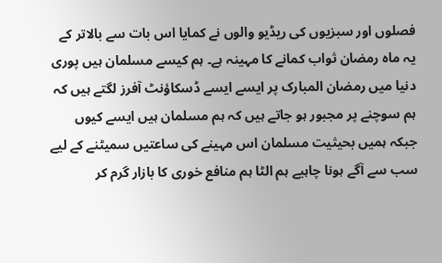فصلوں اور سبزیوں کی ریڈیو والوں نے کمایا اس بات سے بالاتر کے یہ ماہ رمضان ثواب کمانے کا مہینہ ہے۔ ہم کیسے مسلمان ہیں پوری دنیا میں رمضان المبارک پر ایسے ایسے ڈسکاؤنٹ آفرز لگتے ہیں کہ ہم سوچنے پر مجبور ہو جاتے ہیں کہ ہم مسلمان ہیں ایسے کیوں جبکہ ہمیں بحیثیت مسلمان اس مہینے کی ساعتیں سمیٹنے کے لیے سب سے آگے ہونا چاہیے ہم الٹا ہم منافع خوری کا بازار گرم کر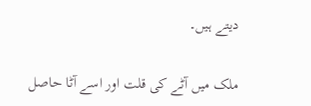دیتے ہیں۔

ملک میں آٹے کی قلت اور اسے آٹا حاصل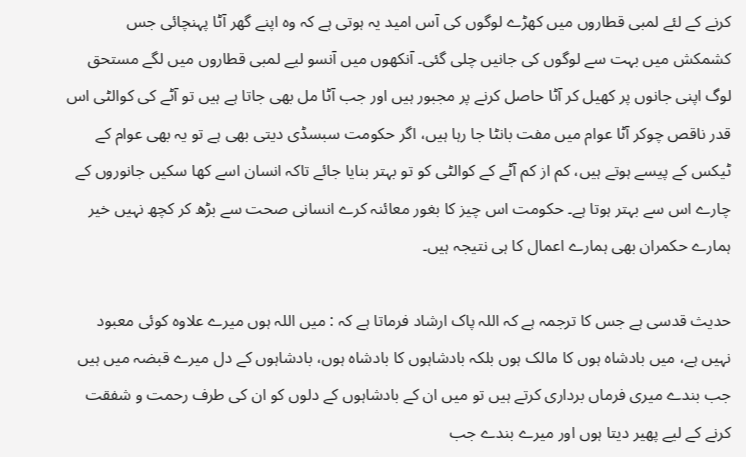کرنے کے لئے لمبی قطاروں میں کھڑے لوگوں کی آس امید یہ ہوتی ہے کہ وہ اپنے گھر آٹا پہنچائی جس کشمکش میں بہت سے لوگوں کی جانیں چلی گئی۔ آنکھوں میں آنسو لیے لمبی قطاروں میں لگے مستحق لوگ اپنی جانوں پر کھیل کر آٹا حاصل کرنے پر مجبور ہیں اور جب آٹا مل بھی جاتا ہے ہیں تو آٹے کی کوالٹی اس قدر ناقص چوکر آٹا عوام میں مفت بانٹا جا رہا ہیں، اگر حکومت سبسڈی دیتی بھی ہے تو یہ بھی عوام کے ٹیکس کے پیسے ہوتے ہیں، کم از کم آٹے کے کوالٹی کو تو بہتر بنایا جائے تاکہ انسان اسے کھا سکیں جانوروں کے چارے اس سے بہتر ہوتا ہے۔ حکومت اس چیز کا بغور معائنہ کرے انسانی صحت سے بڑھ کر کچھ نہیں خیر ہمارے حکمران بھی ہمارے اعمال کا ہی نتیجہ ہیں۔

حدیث قدسی ہے جس کا ترجمہ ہے کہ اللہ پاک ارشاد فرماتا ہے کہ : میں اللہ ہوں میرے علاوہ کوئی معبود نہیں ہے، میں بادشاہ ہوں کا مالک ہوں بلکہ بادشاہوں کا بادشاہ ہوں، بادشاہوں کے دل میرے قبضہ میں ہیں جب بندے میری فرماں برداری کرتے ہیں تو میں ان کے بادشاہوں کے دلوں کو ان کی طرف رحمت و شفقت کرنے کے لیے پھیر دیتا ہوں اور میرے بندے جب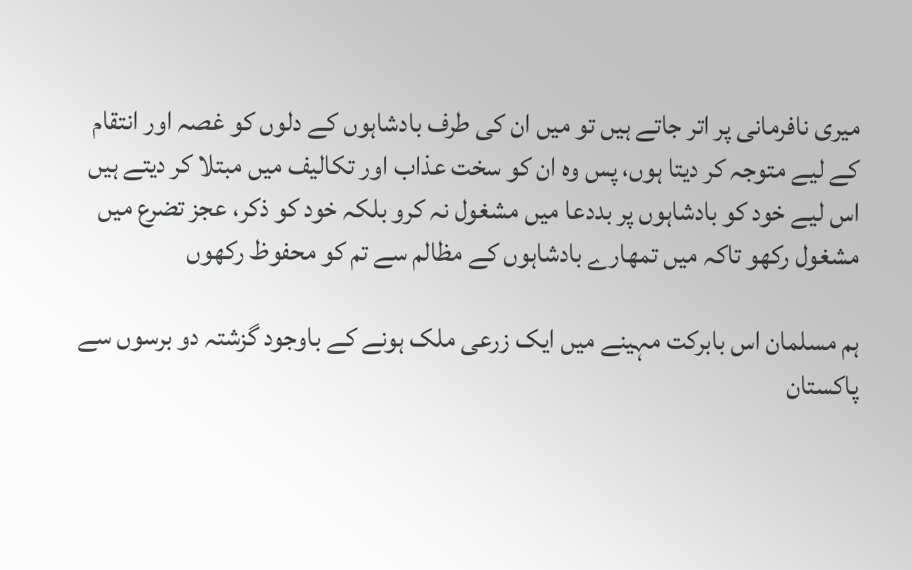میری نافرمانی پر اتر جاتے ہیں تو میں ان کی طرف بادشاہوں کے دلوں کو غصہ اور انتقام کے لیے متوجہ کر دیتا ہوں، پس وہ ان کو سخت عذاب اور تکالیف میں مبتلا کر دیتے ہیں اس لیے خود کو بادشاہوں پر بددعا میں مشغول نہ کرو بلکہ خود کو ذکر، عجز تضرع میں مشغول رکھو تاکہ میں تمھارے بادشاہوں کے مظالم سے تم کو محفوظ رکھوں

ہم مسلمان اس بابرکت مہینے میں ایک زرعی ملک ہونے کے باوجود گزشتہ دو برسوں سے پاکستان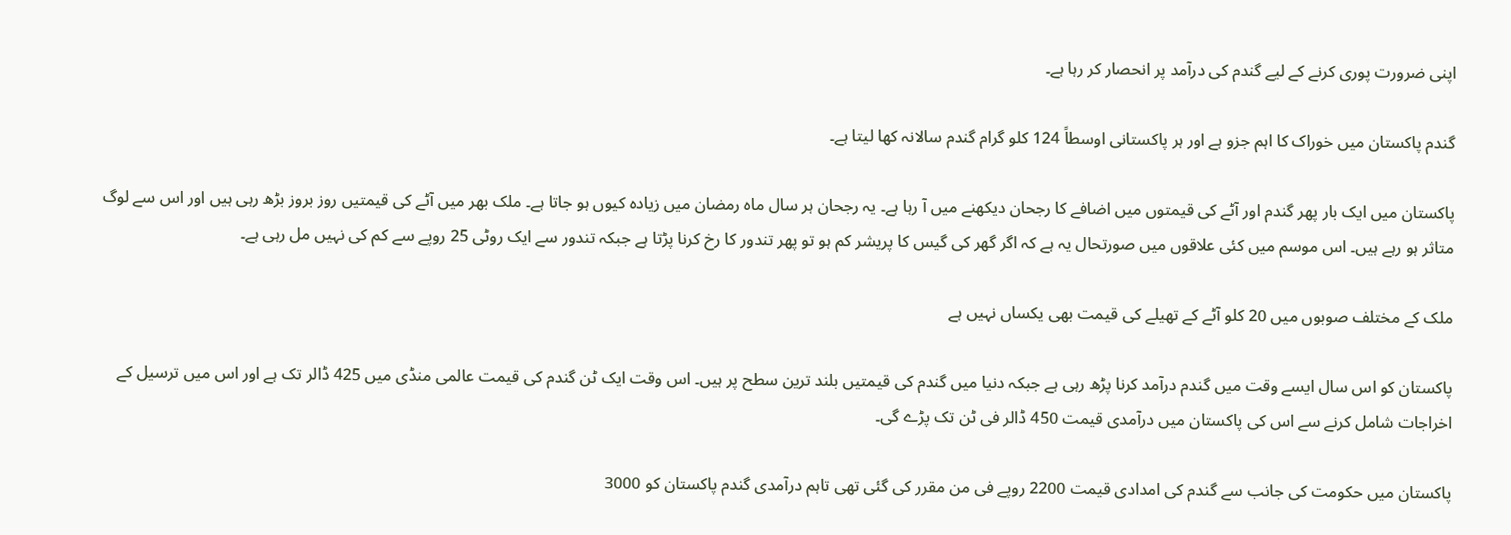اپنی ضرورت پوری کرنے کے لیے گندم کی درآمد پر انحصار کر رہا ہے۔

گندم پاکستان میں خوراک کا اہم جزو ہے اور ہر پاکستانی اوسطاً 124 کلو گرام گندم سالانہ کھا لیتا ہے۔

پاکستان میں ایک بار پھر گندم اور آٹے کی قیمتوں میں اضافے کا رجحان دیکھنے میں آ رہا ہے۔ یہ رجحان ہر سال ماہ رمضان میں زیادہ کیوں ہو جاتا ہے۔ ملک بھر میں آٹے کی قیمتیں روز بروز بڑھ رہی ہیں اور اس سے لوگ متاثر ہو رہے ہیں۔ اس موسم میں کئی علاقوں میں صورتحال یہ ہے کہ اگر گھر کی گیس کا پریشر کم ہو تو پھر تندور کا رخ کرنا پڑتا ہے جبکہ تندور سے ایک روٹی 25 روپے سے کم کی نہیں مل رہی ہے۔

ملک کے مختلف صوبوں میں 20 کلو آٹے کے تھیلے کی قیمت بھی یکساں نہیں ہے

پاکستان کو اس سال ایسے وقت میں گندم درآمد کرنا پڑھ رہی ہے جبکہ دنیا میں گندم کی قیمتیں بلند ترین سطح پر ہیں۔ اس وقت ایک ٹن گندم کی قیمت عالمی منڈی میں 425 ڈالر تک ہے اور اس میں ترسیل کے اخراجات شامل کرنے سے اس کی پاکستان میں درآمدی قیمت 450 ڈالر فی ٹن تک پڑے گی۔

پاکستان میں حکومت کی جانب سے گندم کی امدادی قیمت 2200 روپے فی من مقرر کی گئی تھی تاہم درآمدی گندم پاکستان کو 3000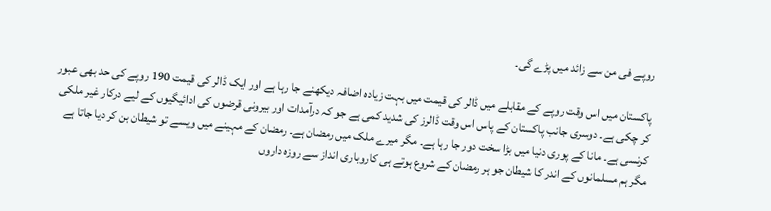روپے فی من سے زائد میں پڑے گی۔

پاکستان میں اس وقت روپے کے مقابلے میں ڈالر کی قیمت میں بہت زیادہ اضافہ دیکھنے جا رہا ہے اور ایک ڈالر کی قیمت 190 روپے کی حد بھی عبور کر چکی ہے۔ دوسری جانب پاکستان کے پاس اس وقت ڈالرز کی شدید کمی ہے جو کہ درآمدات اور بیرونی قرضوں کی ادائیگیوں کے لیے درکار غیر ملکی کرنسی ہے۔ مانا کے پوری دنیا میں بڑا سخت دور جا رہا ہے۔ مگر میرے ملک میں رمضان ہے۔ رمضان کے مہینے میں ویسے تو شیطان بن کر دیا جاتا ہے مگر ہم مسلمانوں کے اندر کا شیطان جو ہر رمضان کے شروع ہوتے ہی کاروباری انداز سے روزہ داروں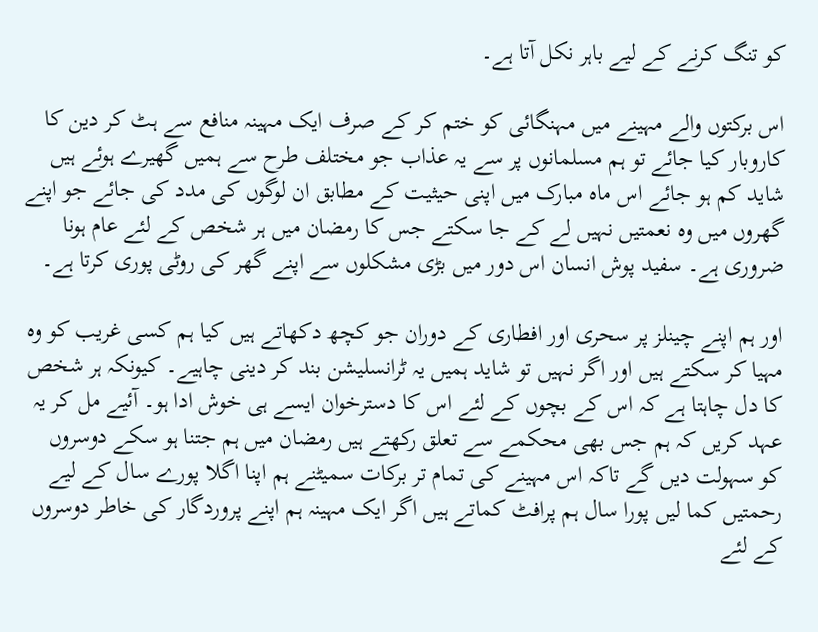کو تنگ کرنے کے لیے باہر نکل آتا ہے۔

اس برکتوں والے مہینے میں مہنگائی کو ختم کر کے صرف ایک مہینہ منافع سے ہٹ کر دین کا کاروبار کیا جائے تو ہم مسلمانوں پر سے یہ عذاب جو مختلف طرح سے ہمیں گھیرے ہوئے ہیں شاید کم ہو جائے اس ماہ مبارک میں اپنی حیثیت کے مطابق ان لوگوں کی مدد کی جائے جو اپنے گھروں میں وہ نعمتیں نہیں لے کے جا سکتے جس کا رمضان میں ہر شخص کے لئے عام ہونا ضروری ہے۔ سفید پوش انسان اس دور میں بڑی مشکلوں سے اپنے گھر کی روٹی پوری کرتا ہے۔

اور ہم اپنے چینلز پر سحری اور افطاری کے دوران جو کچھ دکھاتے ہیں کیا ہم کسی غریب کو وہ مہیا کر سکتے ہیں اور اگر نہیں تو شاید ہمیں یہ ٹرانسلیشن بند کر دینی چاہیے۔ کیونکہ ہر شخص کا دل چاہتا ہے کہ اس کے بچوں کے لئے اس کا دسترخوان ایسے ہی خوش ادا ہو۔ آئیے مل کر یہ عہد کریں کہ ہم جس بھی محکمے سے تعلق رکھتے ہیں رمضان میں ہم جتنا ہو سکے دوسروں کو سہولت دیں گے تاکہ اس مہینے کی تمام تر برکات سمیٹنے ہم اپنا اگلا پورے سال کے لیے رحمتیں کما لیں پورا سال ہم پرافٹ کماتے ہیں اگر ایک مہینہ ہم اپنے پروردگار کی خاطر دوسروں کے لئے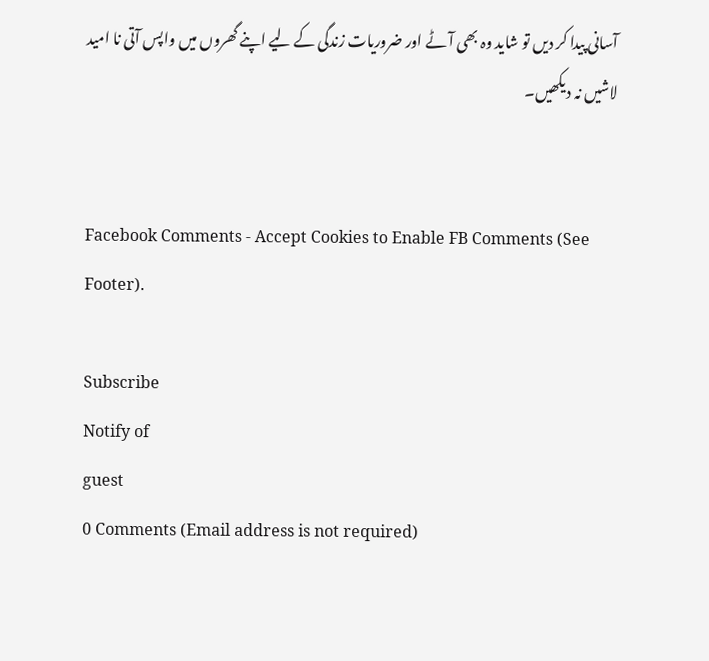آسانی پیدا کر دیں تو شاید وہ بھی آٹے اور ضروریات زندگی کے لیے اپنے گھروں میں واپس آتی نا امید لاشیں نہ دیکھیں۔


Facebook Comments - Accept Cookies to Enable FB Comments (See Footer).

Subscribe
Notify of
guest
0 Comments (Email address is not required)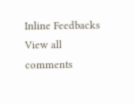Inline Feedbacks
View all comments